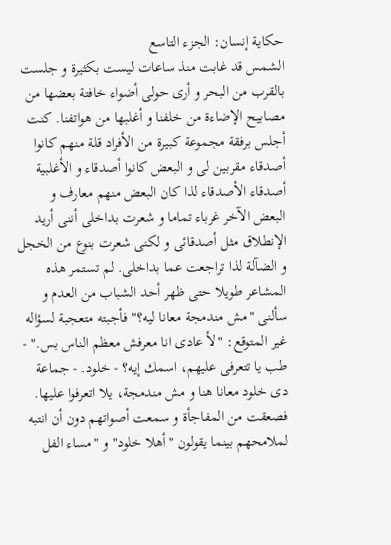حكاية إنسان: الجزء التاسع
الشمس قد غابت منذ ساعات ليست بكثيرة و جلست بالقرب من البحر و أرى حولى أضواء خافتة بعضها من مصابيح الإضاءة من خلفنا و أغلبها من هواتفنا. كنت أجلس برفقة مجموعة كبيرة من الأفراد قلة منهم كانوا أصدقاء مقربين لى و البعض كانوا أصدقاء و الأغلبية أصدقاء الأصدقاء لذا كان البعض منهم معارف و البعض الآخر غرباء تماما و شعرت بداخلى أننى أريد الإنطلاق مثل أصدقائى و لكنى شعرت بنوع من الخجل و الضآلة لذا تراجعت عما بداخلى. لم تستمر هذه المشاعر طويلا حتى ظهر أحد الشباب من العدم و سألنى "مش مندمجة معانا ليه؟" فأجبته متعجبة لسؤاله غير المتوقع: "لأ عادى انا معرفش معظم الناس بس." - طب يا تتعرفى عليهم، اسمك إيه؟ - خلود. - جماعة دى خلود معانا هنا و مش مندمجة، يلا اتعرفوا عليها. فصعقت من المفاجأة و سمعت أصواتهم دون أن انتبه لملامحهم بينما يقولون "أهلا خلود" و "مساء الفل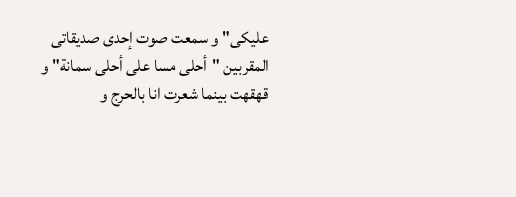عليكى" و سمعت صوت إحدى صديقاتى المقربين "أحلى مسا على أحلى سمانة" و قهقهت بينما شعرت انا بالحرج و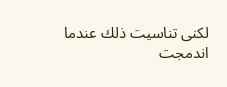لكنى تناسيت ذلك عندما اندمجت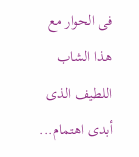فى الحوار مع هذا الشاب اللطيف الذى أبدى اهتمام...